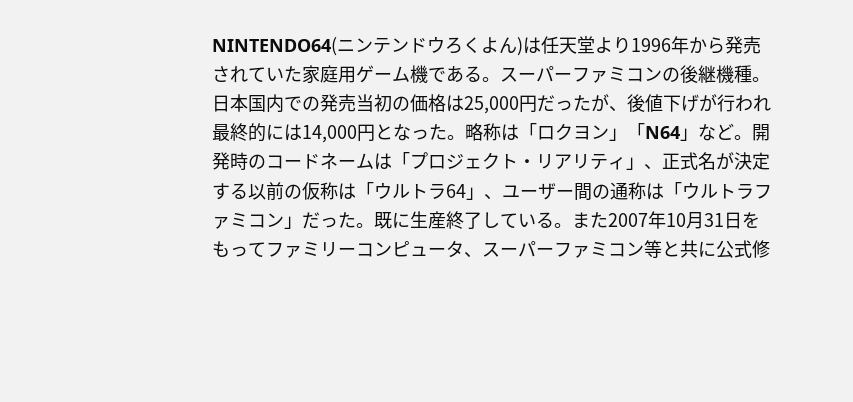NINTENDO64(ニンテンドウろくよん)は任天堂より1996年から発売されていた家庭用ゲーム機である。スーパーファミコンの後継機種。日本国内での発売当初の価格は25,000円だったが、後値下げが行われ最終的には14,000円となった。略称は「ロクヨン」「N64」など。開発時のコードネームは「プロジェクト・リアリティ」、正式名が決定する以前の仮称は「ウルトラ64」、ユーザー間の通称は「ウルトラファミコン」だった。既に生産終了している。また2007年10月31日をもってファミリーコンピュータ、スーパーファミコン等と共に公式修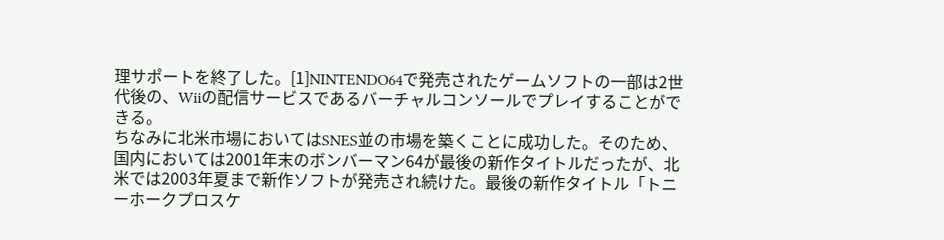理サポートを終了した。[1]NINTENDO64で発売されたゲームソフトの一部は2世代後の、Wiiの配信サービスであるバーチャルコンソールでプレイすることができる。
ちなみに北米市場においてはSNES並の市場を築くことに成功した。そのため、国内においては2001年末のボンバーマン64が最後の新作タイトルだったが、北米では2003年夏まで新作ソフトが発売され続けた。最後の新作タイトル「トニーホークプロスケ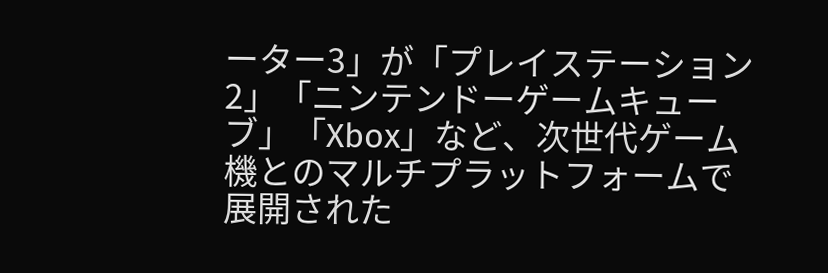ーター3」が「プレイステーション2」「ニンテンドーゲームキューブ」「Xbox」など、次世代ゲーム機とのマルチプラットフォームで展開された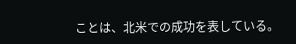ことは、北米での成功を表している。